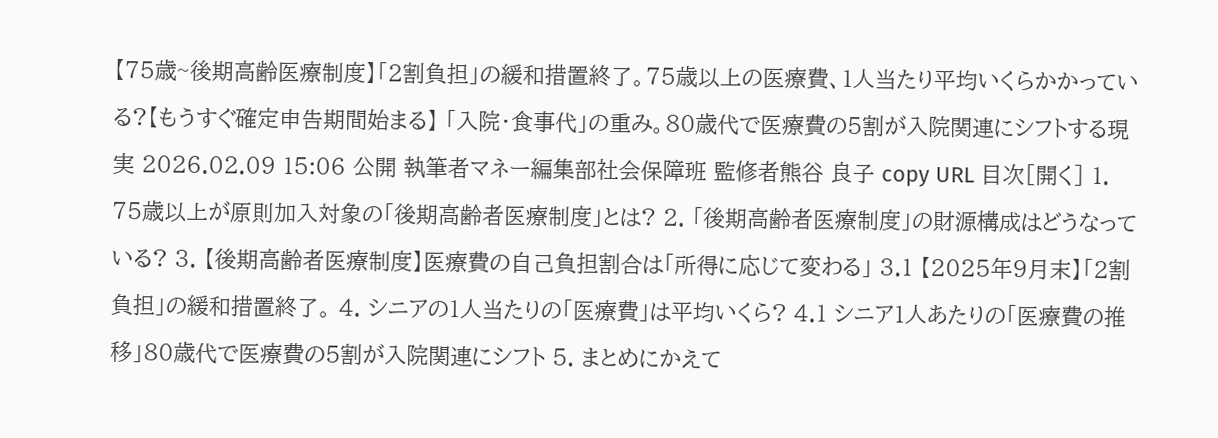【75歳~後期高齢医療制度】「2割負担」の緩和措置終了。75歳以上の医療費、1人当たり平均いくらかかっている?【もうすぐ確定申告期間始まる】 「入院・食事代」の重み。80歳代で医療費の5割が入院関連にシフトする現実 2026.02.09 15:06 公開 執筆者マネー編集部社会保障班 監修者熊谷 良子 copy URL 目次[開く] 1. 75歳以上が原則加入対象の「後期高齢者医療制度」とは? 2. 「後期高齢者医療制度」の財源構成はどうなっている? 3. 【後期高齢者医療制度】医療費の自己負担割合は「所得に応じて変わる」 3.1 【2025年9月末】「2割負担」の緩和措置終了。 4. シニアの1人当たりの「医療費」は平均いくら? 4.1 シニア1人あたりの「医療費の推移」80歳代で医療費の5割が入院関連にシフト 5. まとめにかえて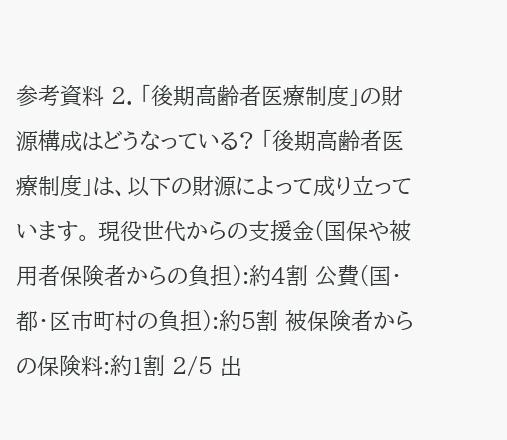参考資料 2. 「後期高齢者医療制度」の財源構成はどうなっている? 「後期高齢者医療制度」は、以下の財源によって成り立っています。 現役世代からの支援金(国保や被用者保険者からの負担):約4割 公費(国・都・区市町村の負担):約5割 被保険者からの保険料:約1割 2/5 出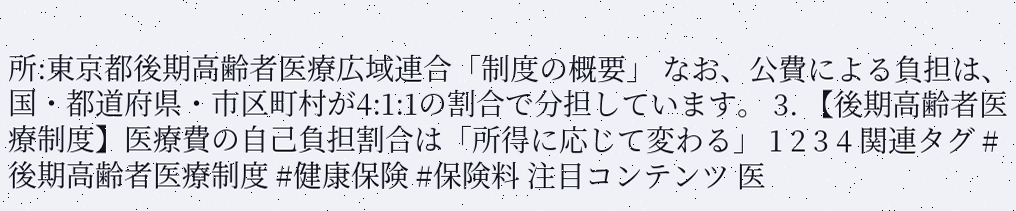所:東京都後期高齢者医療広域連合「制度の概要」 なお、公費による負担は、国・都道府県・市区町村が4:1:1の割合で分担しています。 3. 【後期高齢者医療制度】医療費の自己負担割合は「所得に応じて変わる」 1 2 3 4 関連タグ #後期高齢者医療制度 #健康保険 #保険料 注目コンテンツ 医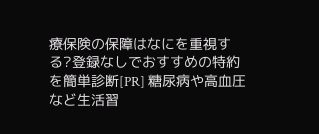療保険の保障はなにを重視する?登録なしでおすすめの特約を簡単診断[PR] 糖尿病や高血圧など生活習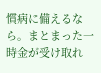慣病に備えるなら。まとまった一時金が受け取れ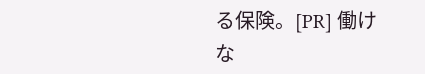る保険。[PR] 働けな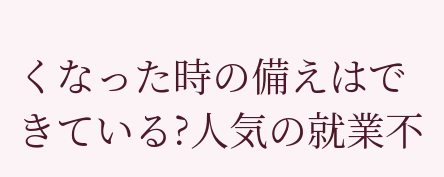くなった時の備えはできている?人気の就業不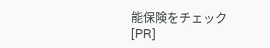能保険をチェック[PR]